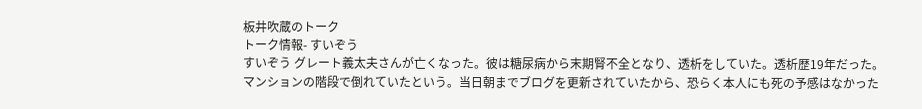板井吹蔵のトーク
トーク情報- すいぞう
すいぞう グレート義太夫さんが亡くなった。彼は糖尿病から末期腎不全となり、透析をしていた。透析歴19年だった。
マンションの階段で倒れていたという。当日朝までブログを更新されていたから、恐らく本人にも死の予感はなかった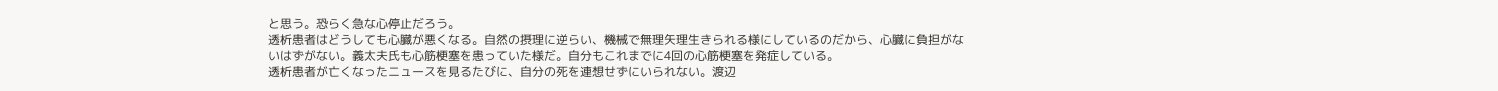と思う。恐らく急な心停止だろう。
透析患者はどうしても心臓が悪くなる。自然の摂理に逆らい、機械で無理矢理生きられる様にしているのだから、心臓に負担がないはずがない。義太夫氏も心筋梗塞を患っていた様だ。自分もこれまでに4回の心筋梗塞を発症している。
透析患者が亡くなったニュースを見るたびに、自分の死を連想せずにいられない。渡辺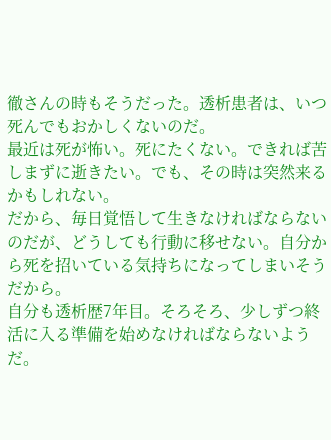徹さんの時もそうだった。透析患者は、いつ死んでもおかしくないのだ。
最近は死が怖い。死にたくない。できれば苦しまずに逝きたい。でも、その時は突然来るかもしれない。
だから、毎日覚悟して生きなければならないのだが、どうしても行動に移せない。自分から死を招いている気持ちになってしまいそうだから。
自分も透析歴7年目。そろそろ、少しずつ終活に入る準備を始めなければならないようだ。